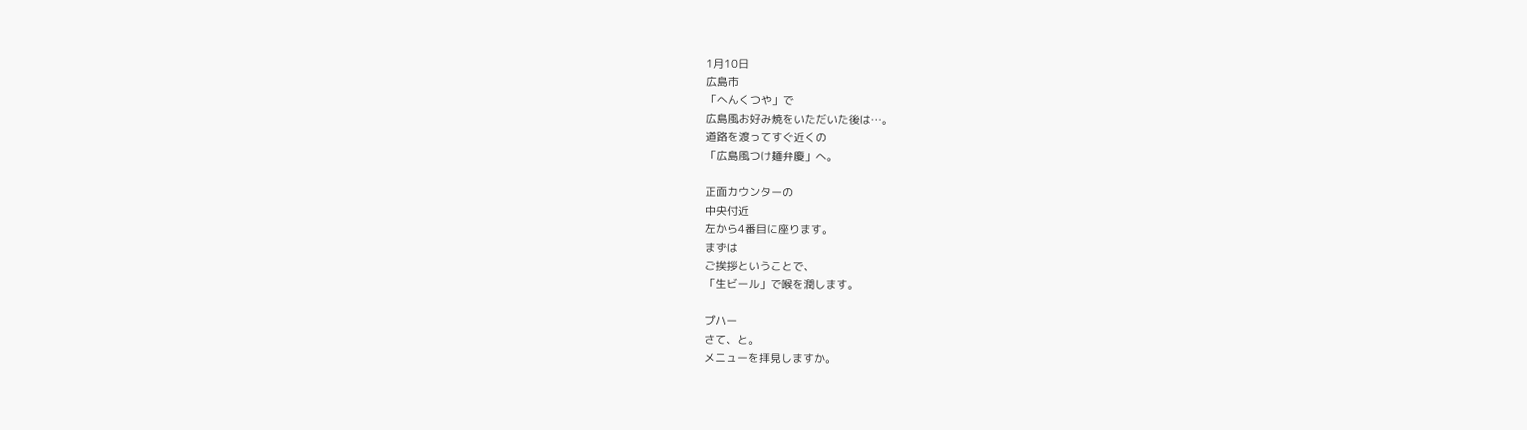1月10日
広島市
「へんくつや」で
広島風お好み焼をいただいた後は…。
道路を渡ってすぐ近くの
「広島風つけ麺弁慶」へ。

正面カウンターの
中央付近
左から4番目に座ります。
まずは
ご挨拶ということで、
「生ビール」で喉を潤します。

プハー
さて、と。
メニューを拝見しますか。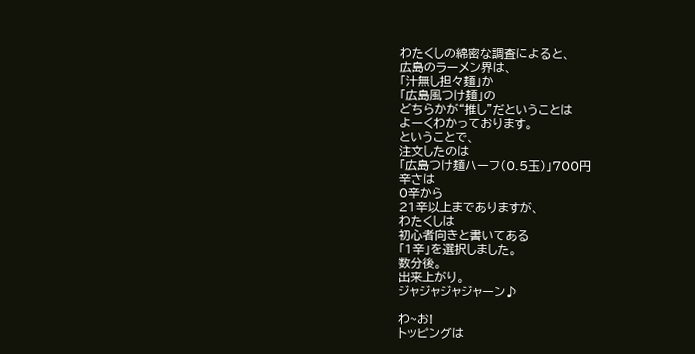わたくしの綿密な調査によると、
広島のラーメン界は、
「汁無し担々麺」か
「広島風つけ麺」の
どちらかが“推し”だということは
よーくわかっております。
ということで、
注文したのは
「広島つけ麺ハーフ(0.5玉)」700円
辛さは
0辛から
21辛以上までありますが、
わたくしは
初心者向きと書いてある
「1辛」を選択しました。
数分後。
出来上がり。
ジャジャジャジャーン♪

わ~お!
トッピングは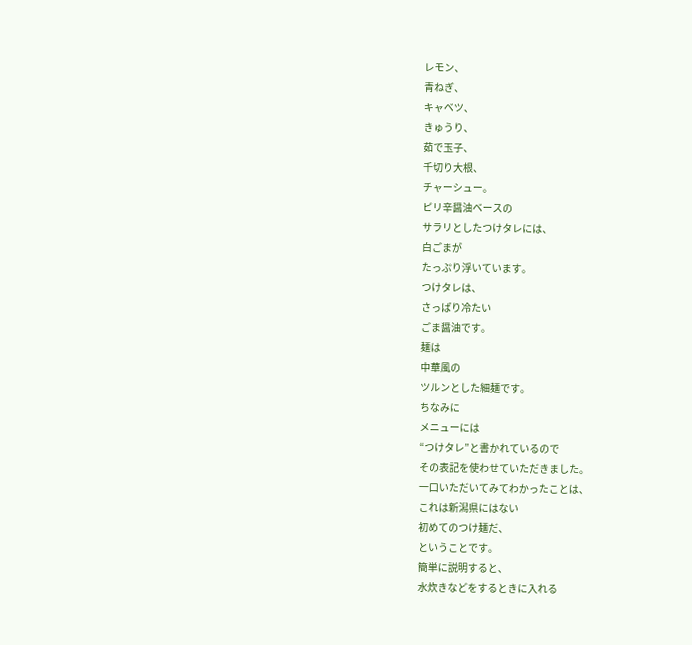レモン、
青ねぎ、
キャベツ、
きゅうり、
茹で玉子、
千切り大根、
チャーシュー。
ピリ辛醤油ベースの
サラリとしたつけタレには、
白ごまが
たっぷり浮いています。
つけタレは、
さっぱり冷たい
ごま醤油です。
麺は
中華風の
ツルンとした細麺です。
ちなみに
メニューには
“つけタレ”と書かれているので
その表記を使わせていただきました。
一口いただいてみてわかったことは、
これは新潟県にはない
初めてのつけ麺だ、
ということです。
簡単に説明すると、
水炊きなどをするときに入れる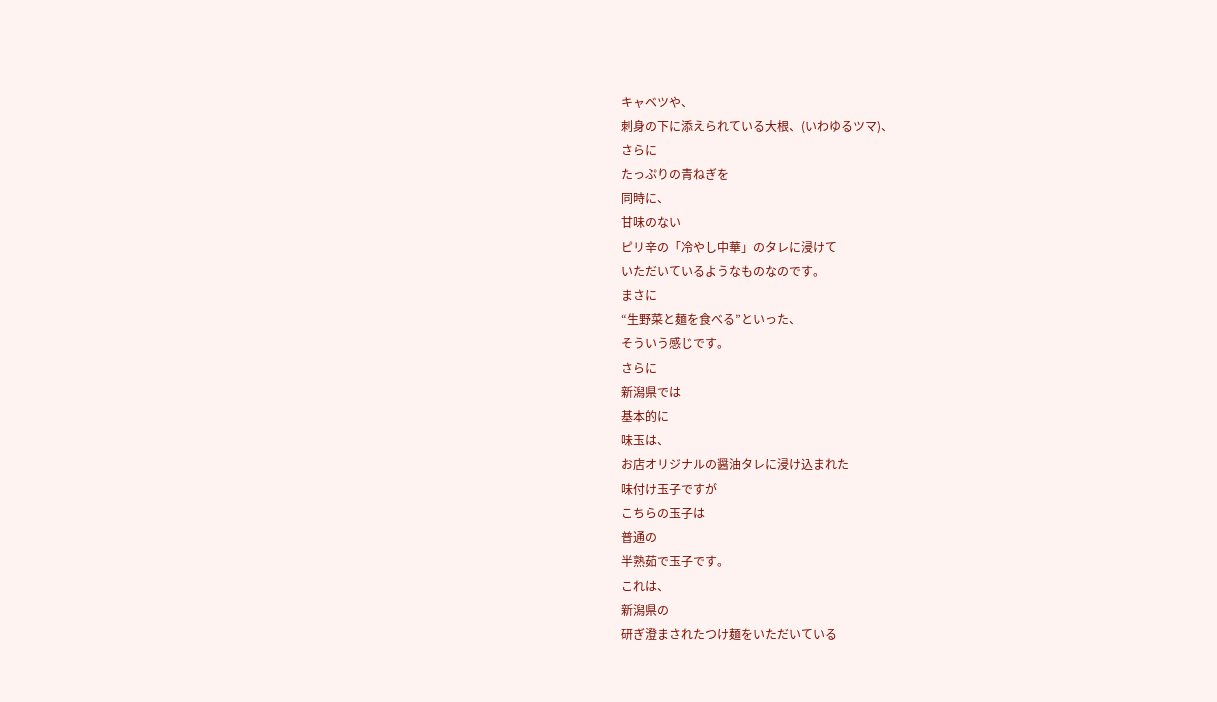キャベツや、
刺身の下に添えられている大根、(いわゆるツマ)、
さらに
たっぷりの青ねぎを
同時に、
甘味のない
ピリ辛の「冷やし中華」のタレに浸けて
いただいているようなものなのです。
まさに
“生野菜と麺を食べる”といった、
そういう感じです。
さらに
新潟県では
基本的に
味玉は、
お店オリジナルの醤油タレに浸け込まれた
味付け玉子ですが
こちらの玉子は
普通の
半熟茹で玉子です。
これは、
新潟県の
研ぎ澄まされたつけ麺をいただいている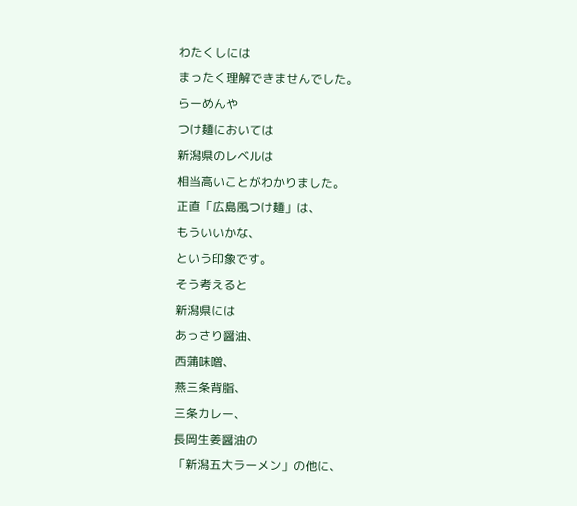わたくしには
まったく理解できませんでした。
らーめんや
つけ麺においては
新潟県のレベルは
相当高いことがわかりました。
正直「広島風つけ麺」は、
もういいかな、
という印象です。
そう考えると
新潟県には
あっさり醤油、
西蒲味噌、
燕三条背脂、
三条カレー、
長岡生姜醤油の
「新潟五大ラーメン」の他に、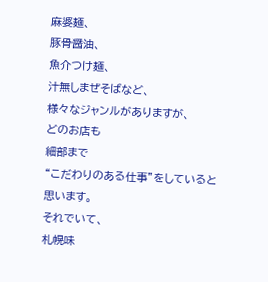麻婆麺、
豚骨醤油、
魚介つけ麺、
汁無しまぜそばなど、
様々なジャンルがありますが、
どのお店も
細部まで
“こだわりのある仕事”をしていると
思います。
それでいて、
札幌味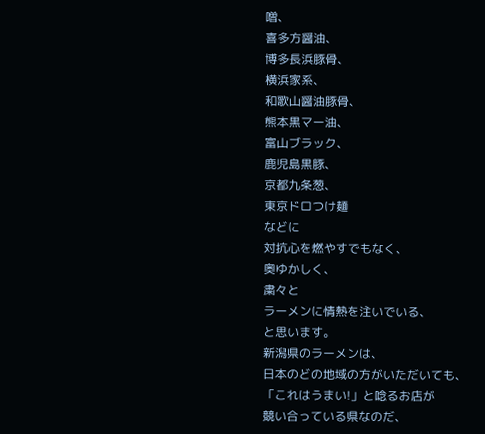噌、
喜多方醤油、
博多長浜豚骨、
横浜家系、
和歌山醤油豚骨、
熊本黒マー油、
富山ブラック、
鹿児島黒豚、
京都九条葱、
東京ドロつけ麺
などに
対抗心を燃やすでもなく、
奥ゆかしく、
粛々と
ラーメンに情熱を注いでいる、
と思います。
新潟県のラーメンは、
日本のどの地域の方がいただいても、
「これはうまい!」と唸るお店が
競い合っている県なのだ、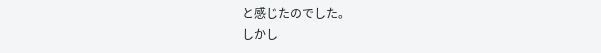と感じたのでした。
しかし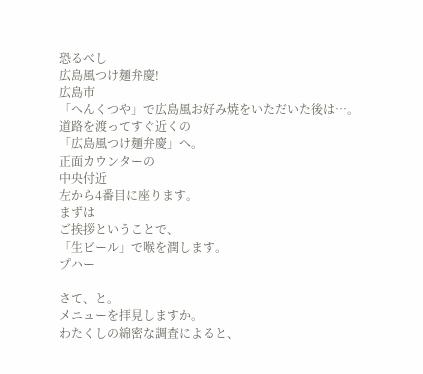恐るべし
広島風つけ麺弁慶!
広島市
「へんくつや」で広島風お好み焼をいただいた後は…。
道路を渡ってすぐ近くの
「広島風つけ麺弁慶」へ。
正面カウンターの
中央付近
左から4番目に座ります。
まずは
ご挨拶ということで、
「生ビール」で喉を潤します。
プハー

さて、と。
メニューを拝見しますか。
わたくしの綿密な調査によると、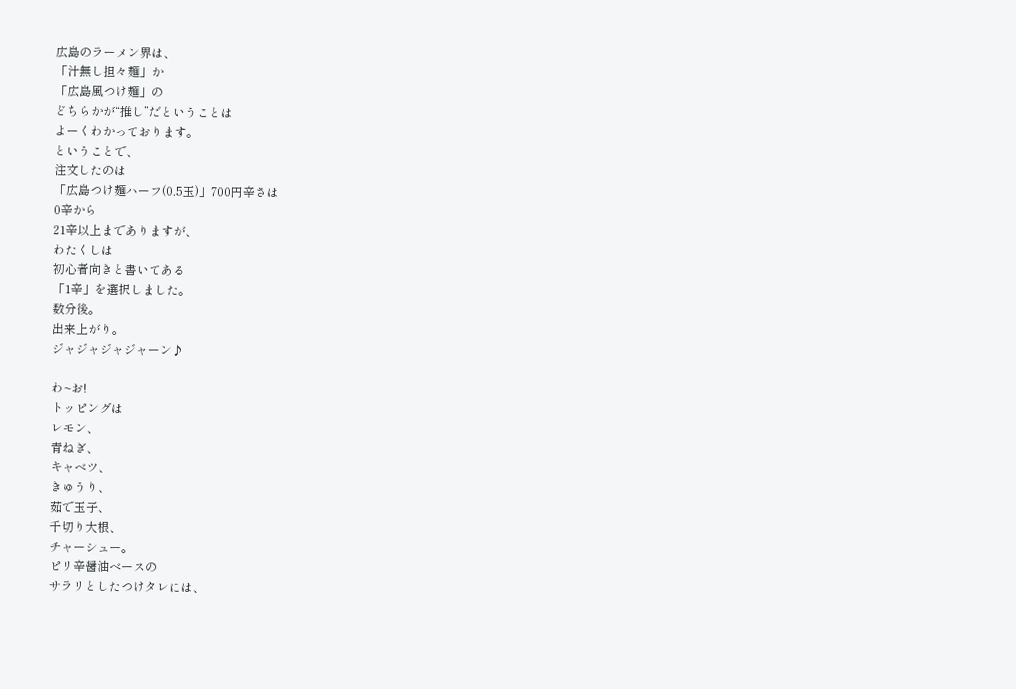広島のラーメン界は、
「汁無し担々麺」か
「広島風つけ麺」の
どちらかが“推し”だということは
よーくわかっております。
ということで、
注文したのは
「広島つけ麺ハーフ(0.5玉)」700円辛さは
0辛から
21辛以上までありますが、
わたくしは
初心者向きと書いてある
「1辛」を選択しました。
数分後。
出来上がり。
ジャジャジャジャーン♪

わ~お!
トッピングは
レモン、
青ねぎ、
キャベツ、
きゅうり、
茹で玉子、
千切り大根、
チャーシュー。
ピリ辛醤油ベースの
サラリとしたつけタレには、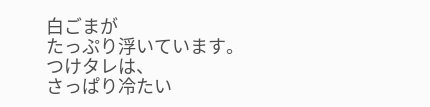白ごまが
たっぷり浮いています。
つけタレは、
さっぱり冷たい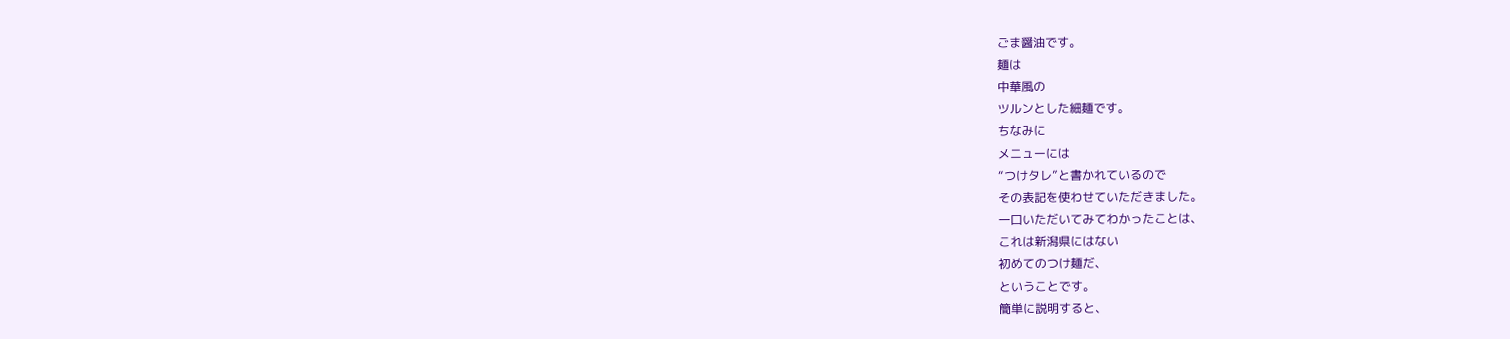ごま醤油です。
麺は
中華風の
ツルンとした細麺です。
ちなみに
メニューには
“つけタレ”と書かれているので
その表記を使わせていただきました。
一口いただいてみてわかったことは、
これは新潟県にはない
初めてのつけ麺だ、
ということです。
簡単に説明すると、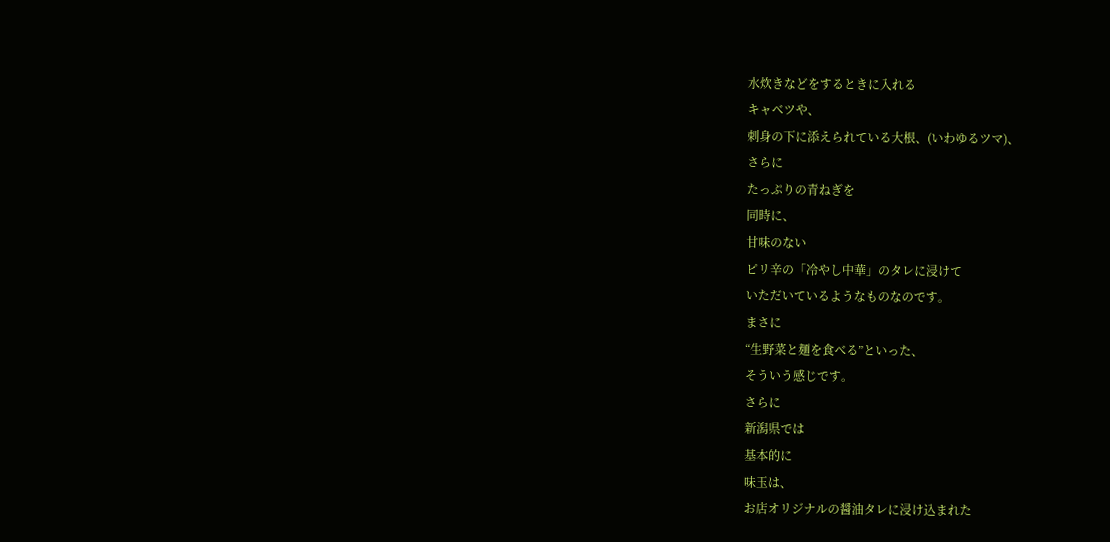水炊きなどをするときに入れる
キャベツや、
刺身の下に添えられている大根、(いわゆるツマ)、
さらに
たっぷりの青ねぎを
同時に、
甘味のない
ピリ辛の「冷やし中華」のタレに浸けて
いただいているようなものなのです。
まさに
“生野菜と麺を食べる”といった、
そういう感じです。
さらに
新潟県では
基本的に
味玉は、
お店オリジナルの醤油タレに浸け込まれた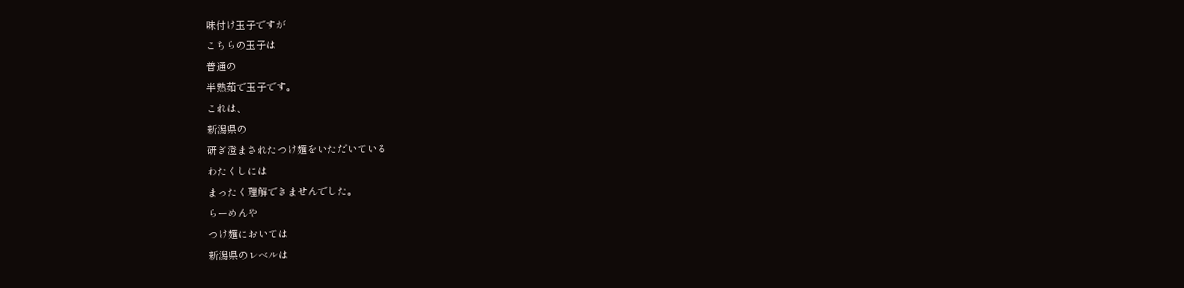味付け玉子ですが
こちらの玉子は
普通の
半熟茹で玉子です。
これは、
新潟県の
研ぎ澄まされたつけ麺をいただいている
わたくしには
まったく理解できませんでした。
らーめんや
つけ麺においては
新潟県のレベルは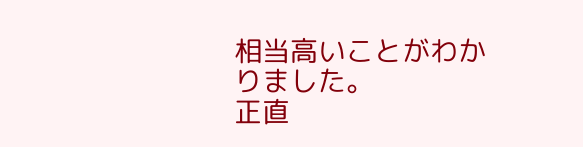相当高いことがわかりました。
正直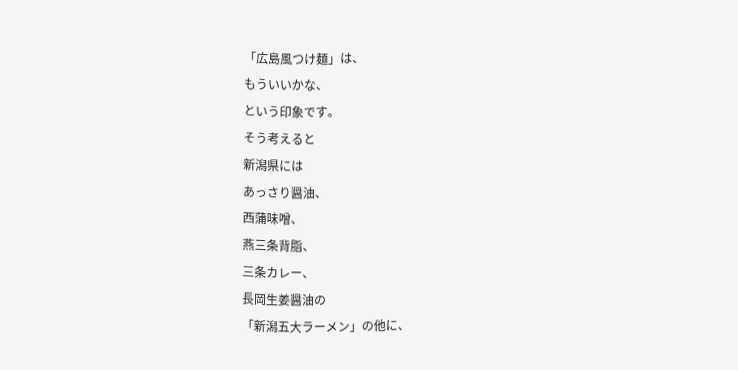「広島風つけ麺」は、
もういいかな、
という印象です。
そう考えると
新潟県には
あっさり醤油、
西蒲味噌、
燕三条背脂、
三条カレー、
長岡生姜醤油の
「新潟五大ラーメン」の他に、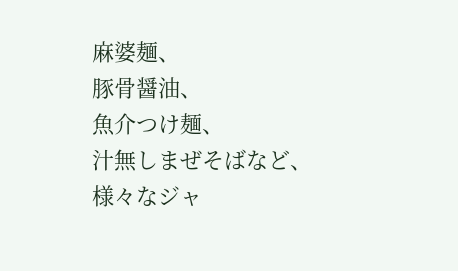麻婆麺、
豚骨醤油、
魚介つけ麺、
汁無しまぜそばなど、
様々なジャ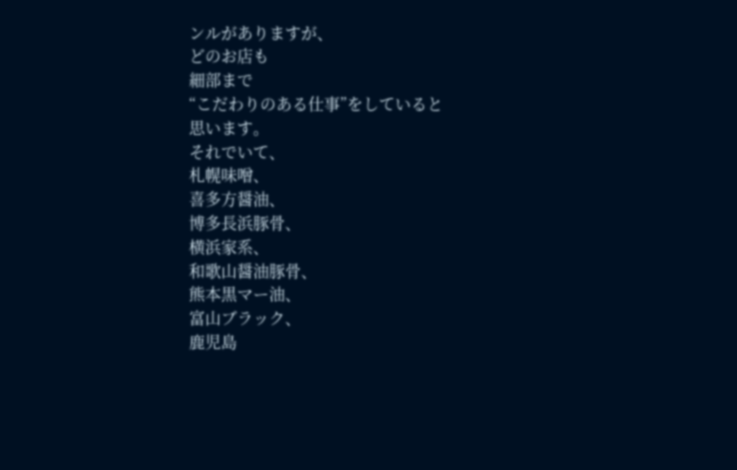ンルがありますが、
どのお店も
細部まで
“こだわりのある仕事”をしていると
思います。
それでいて、
札幌味噌、
喜多方醤油、
博多長浜豚骨、
横浜家系、
和歌山醤油豚骨、
熊本黒マー油、
富山ブラック、
鹿児島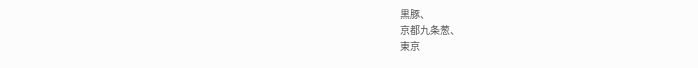黒豚、
京都九条葱、
東京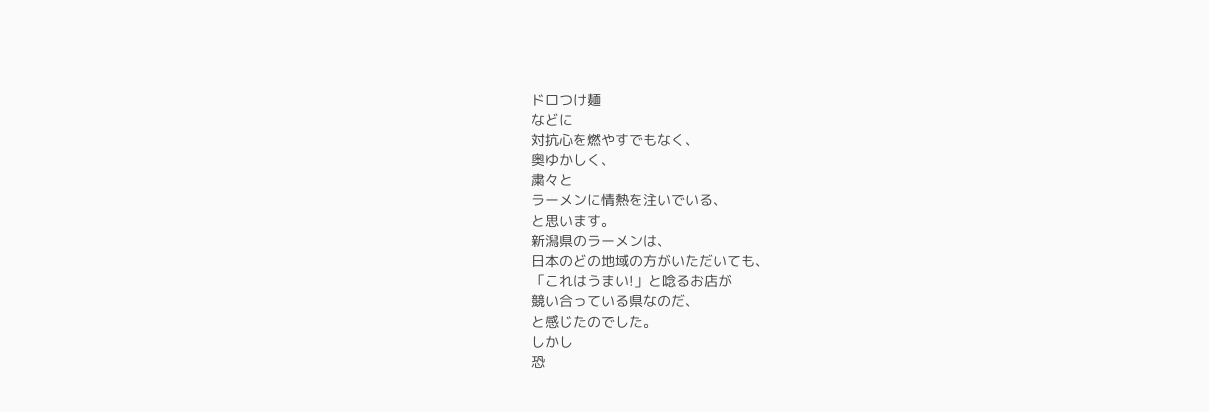ドロつけ麺
などに
対抗心を燃やすでもなく、
奥ゆかしく、
粛々と
ラーメンに情熱を注いでいる、
と思います。
新潟県のラーメンは、
日本のどの地域の方がいただいても、
「これはうまい!」と唸るお店が
競い合っている県なのだ、
と感じたのでした。
しかし
恐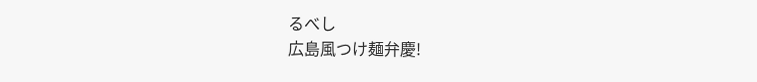るべし
広島風つけ麺弁慶!